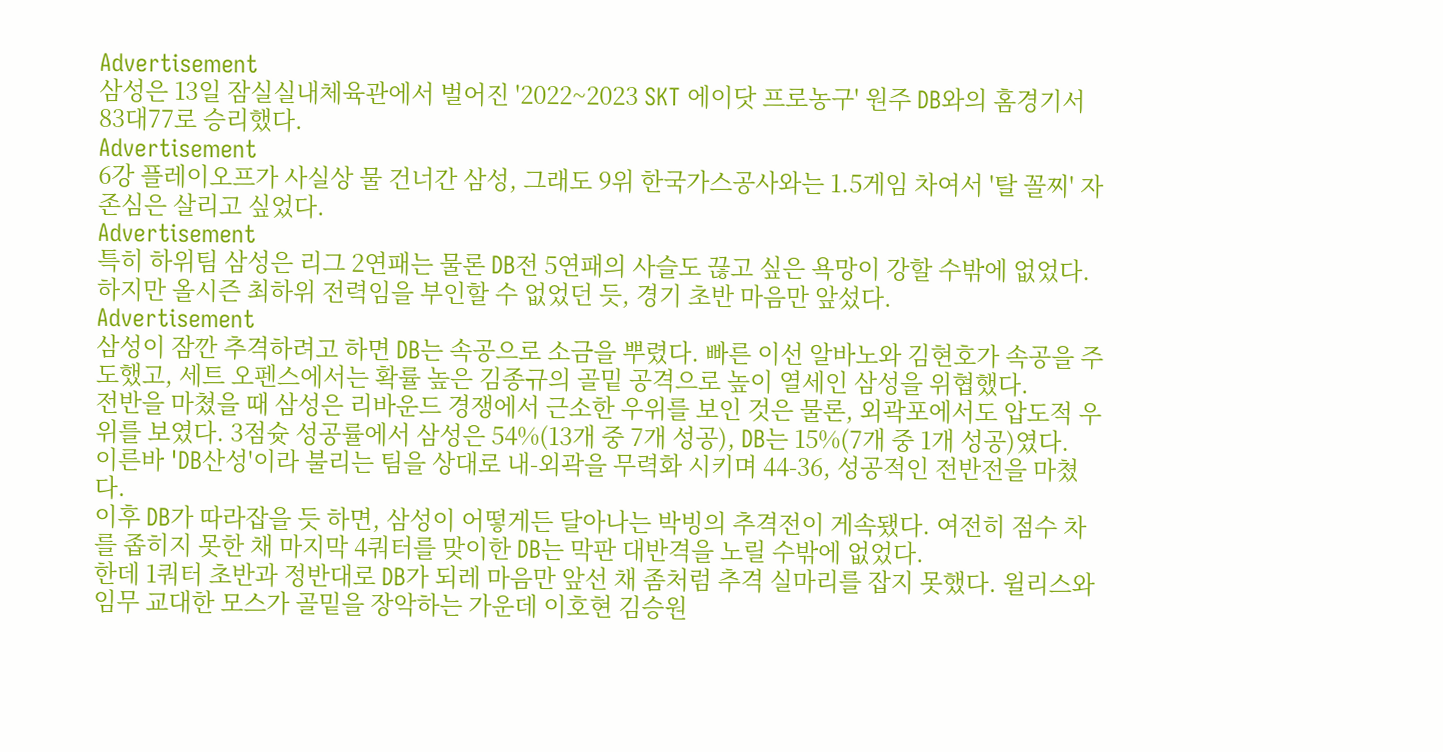Advertisement
삼성은 13일 잠실실내체육관에서 벌어진 '2022~2023 SKT 에이닷 프로농구' 원주 DB와의 홈경기서 83대77로 승리했다.
Advertisement
6강 플레이오프가 사실상 물 건너간 삼성, 그래도 9위 한국가스공사와는 1.5게임 차여서 '탈 꼴찌' 자존심은 살리고 싶었다.
Advertisement
특히 하위팀 삼성은 리그 2연패는 물론 DB전 5연패의 사슬도 끊고 싶은 욕망이 강할 수밖에 없었다. 하지만 올시즌 최하위 전력임을 부인할 수 없었던 듯, 경기 초반 마음만 앞섰다.
Advertisement
삼성이 잠깐 추격하려고 하면 DB는 속공으로 소금을 뿌렸다. 빠른 이선 알바노와 김현호가 속공을 주도했고, 세트 오펜스에서는 확률 높은 김종규의 골밑 공격으로 높이 열세인 삼성을 위협했다.
전반을 마쳤을 때 삼성은 리바운드 경쟁에서 근소한 우위를 보인 것은 물론, 외곽포에서도 압도적 우위를 보였다. 3점슛 성공률에서 삼성은 54%(13개 중 7개 성공), DB는 15%(7개 중 1개 성공)였다.
이른바 'DB산성'이라 불리는 팀을 상대로 내-외곽을 무력화 시키며 44-36, 성공적인 전반전을 마쳤다.
이후 DB가 따라잡을 듯 하면, 삼성이 어떻게든 달아나는 박빙의 추격전이 게속됐다. 여전히 점수 차를 좁히지 못한 채 마지막 4쿼터를 맞이한 DB는 막판 대반격을 노릴 수밖에 없었다.
한데 1쿼터 초반과 정반대로 DB가 되레 마음만 앞선 채 좀처럼 추격 실마리를 잡지 못했다. 윌리스와 임무 교대한 모스가 골밑을 장악하는 가운데 이호현 김승원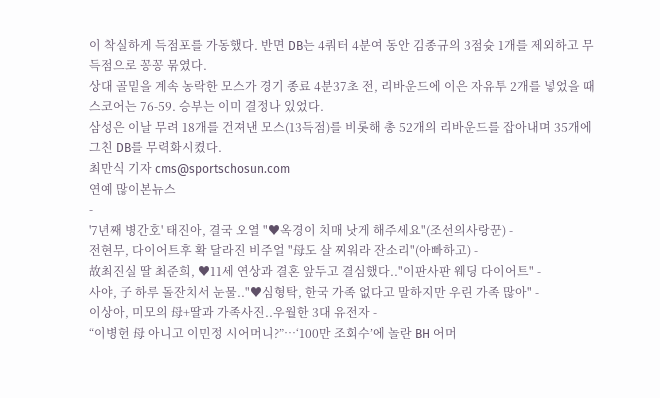이 착실하게 득점포를 가동했다. 반면 DB는 4쿼터 4분여 동안 김종규의 3점슛 1개를 제외하고 무득점으로 꽁꽁 묶였다.
상대 골밑을 계속 농락한 모스가 경기 종료 4분37초 전, 리바운드에 이은 자유투 2개를 넣었을 때 스코어는 76-59. 승부는 이미 결정나 있었다.
삼성은 이날 무려 18개를 건져낸 모스(13득점)를 비롯해 총 52개의 리바운드를 잡아내며 35개에 그친 DB를 무력화시켰다.
최만식 기자 cms@sportschosun.com
연예 많이본뉴스
-
'7년째 병간호' 태진아, 결국 오열 "♥옥경이 치매 낫게 해주세요"(조선의사랑꾼) -
전현무, 다이어트후 확 달라진 비주얼 "母도 살 찌워라 잔소리"(아빠하고) -
故최진실 딸 최준희, ♥11세 연상과 결혼 앞두고 결심했다.."이판사판 웨딩 다이어트" -
사야, 子 하루 돌잔치서 눈물.."♥심형탁, 한국 가족 없다고 말하지만 우린 가족 많아" -
이상아, 미모의 母+딸과 가족사진..우월한 3대 유전자 -
“이병헌 母 아니고 이민정 시어머니?”…‘100만 조회수’에 놀란 BH 어머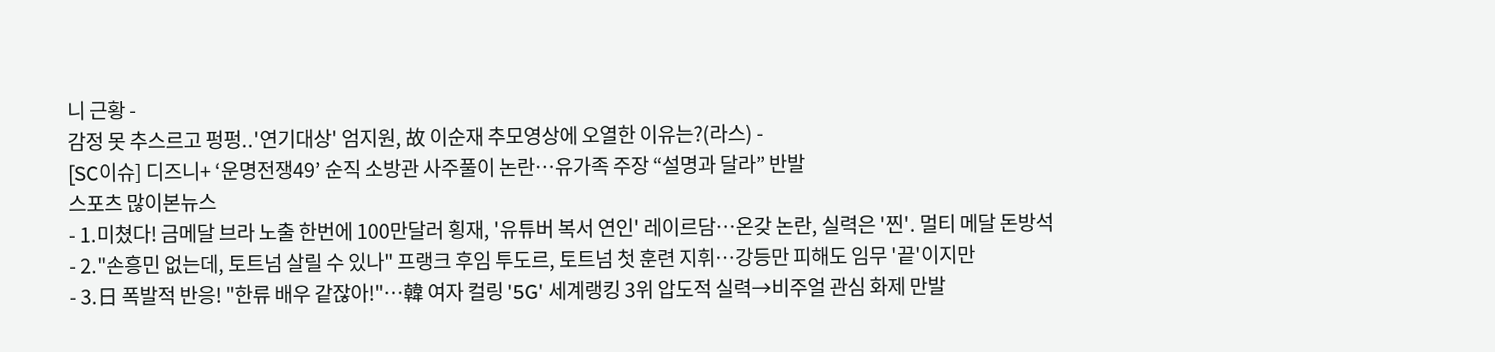니 근황 -
감정 못 추스르고 펑펑..'연기대상' 엄지원, 故 이순재 추모영상에 오열한 이유는?(라스) -
[SC이슈] 디즈니+ ‘운명전쟁49’ 순직 소방관 사주풀이 논란…유가족 주장 “설명과 달라” 반발
스포츠 많이본뉴스
- 1.미쳤다! 금메달 브라 노출 한번에 100만달러 횡재, '유튜버 복서 연인' 레이르담…온갖 논란, 실력은 '찐'. 멀티 메달 돈방석
- 2."손흥민 없는데, 토트넘 살릴 수 있나" 프랭크 후임 투도르, 토트넘 첫 훈련 지휘…강등만 피해도 임무 '끝'이지만
- 3.日 폭발적 반응! "한류 배우 같잖아!"…韓 여자 컬링 '5G' 세계랭킹 3위 압도적 실력→비주얼 관심 화제 만발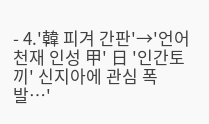- 4.'韓 피겨 간판'→'언어 천재 인성 甲' 日 '인간토끼' 신지아에 관심 폭발…'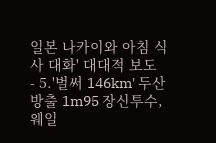일본 나카이와 아침 식사 대화' 대대적 보도
- 5.'벌써 146km' 두산 방출 1m95 장신투수, 웨일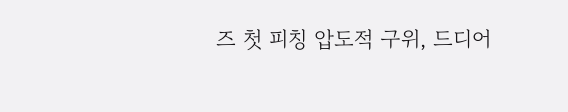즈 첫 피칭 압도적 구위, 드디어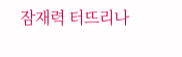잠재력 터뜨리나